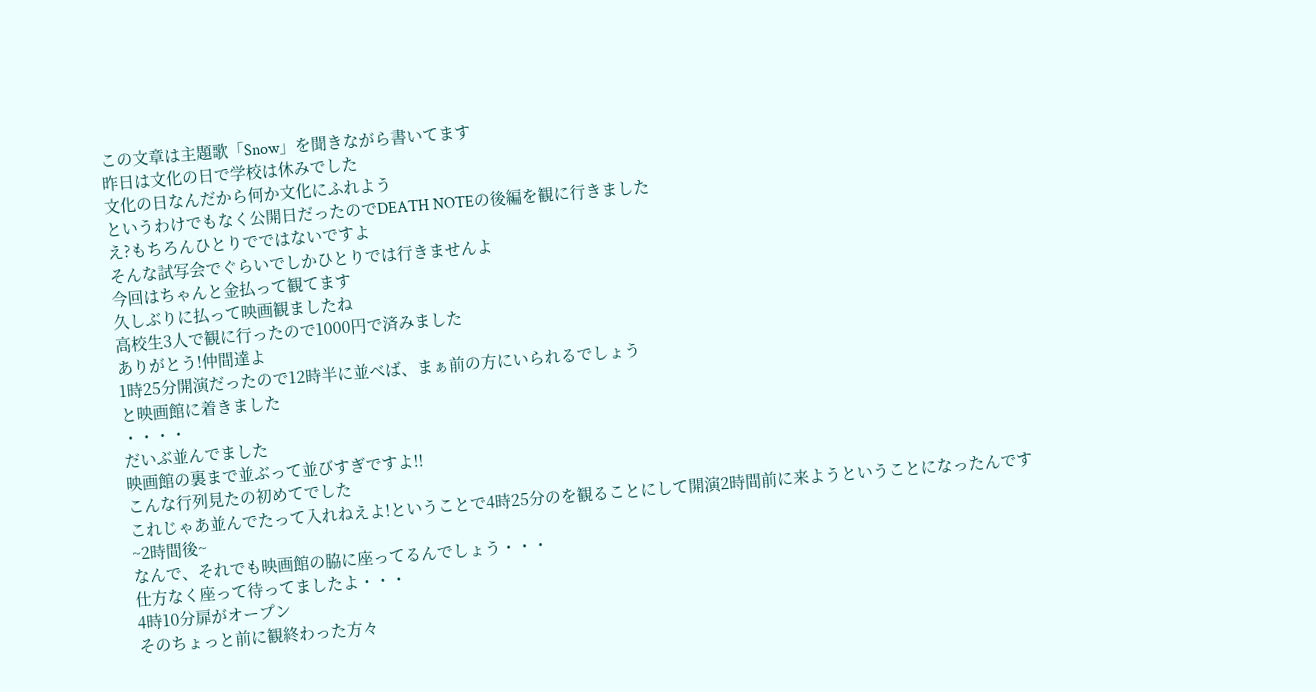この文章は主題歌「Snow」を聞きながら書いてます
昨日は文化の日で学校は休みでした
文化の日なんだから何か文化にふれよう
というわけでもなく公開日だったのでDEATH NOTEの後編を観に行きました
え?もちろんひとりでではないですよ
そんな試写会でぐらいでしかひとりでは行きませんよ
今回はちゃんと金払って観てます
久しぶりに払って映画観ましたね
高校生3人で観に行ったので1000円で済みました
ありがとう!仲間達よ
1時25分開演だったので12時半に並べば、まぁ前の方にいられるでしょう
と映画館に着きました
・・・・
だいぶ並んでました
映画館の裏まで並ぶって並びすぎですよ!!
こんな行列見たの初めてでした
これじゃあ並んでたって入れねえよ!ということで4時25分のを観ることにして開演2時間前に来ようということになったんです
~2時間後~
なんで、それでも映画館の脇に座ってるんでしょう・・・
仕方なく座って待ってましたよ・・・
4時10分扉がオープン
そのちょっと前に観終わった方々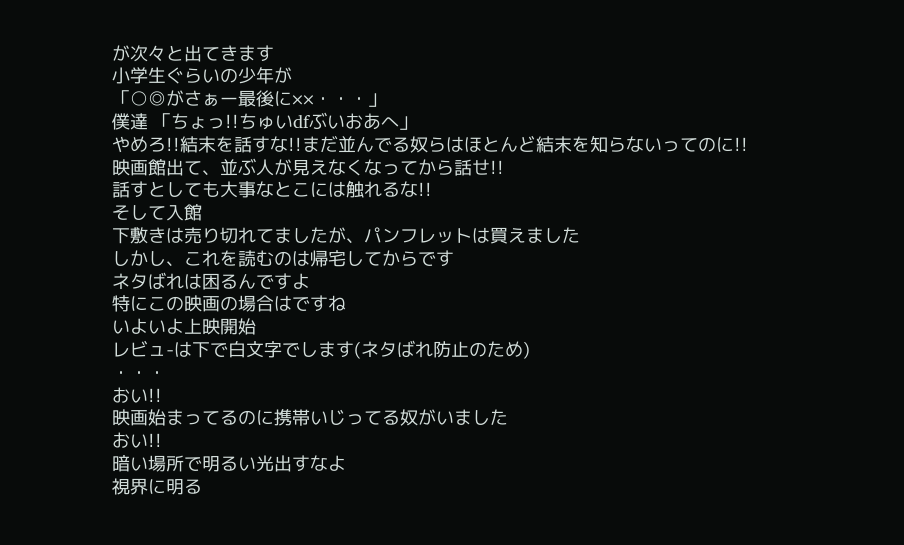が次々と出てきます
小学生ぐらいの少年が
「○◎がさぁー最後に××・・・」
僕達 「ちょっ!!ちゅいdfぶいおあへ」
やめろ!!結末を話すな!!まだ並んでる奴らはほとんど結末を知らないってのに!!
映画館出て、並ぶ人が見えなくなってから話せ!!
話すとしても大事なとこには触れるな!!
そして入館
下敷きは売り切れてましたが、パンフレットは買えました
しかし、これを読むのは帰宅してからです
ネタばれは困るんですよ
特にこの映画の場合はですね
いよいよ上映開始
レビュ-は下で白文字でします(ネタばれ防止のため)
・・・
おい!!
映画始まってるのに携帯いじってる奴がいました
おい!!
暗い場所で明るい光出すなよ
視界に明る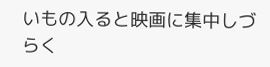いもの入ると映画に集中しづらく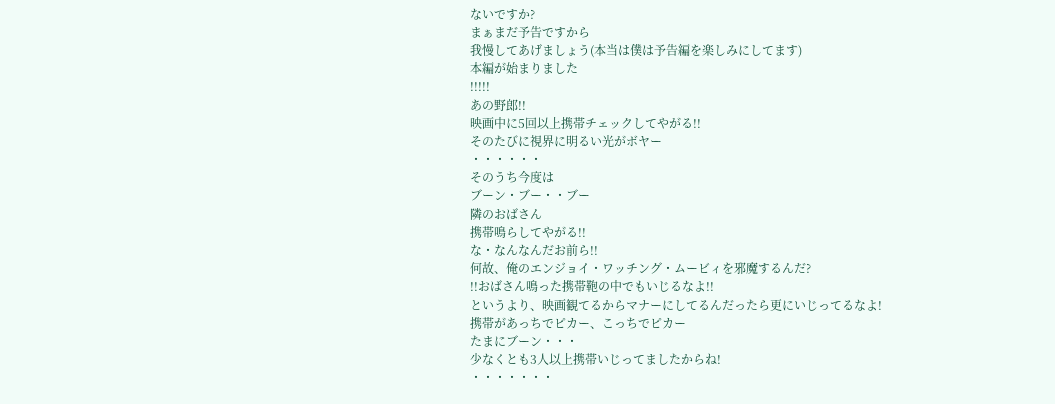ないですか?
まぁまだ予告ですから
我慢してあげましょう(本当は僕は予告編を楽しみにしてます)
本編が始まりました
!!!!!
あの野郎!!
映画中に5回以上携帯チェックしてやがる!!
そのたびに視界に明るい光がボヤー
・・・・・・
そのうち今度は
ブーン・ブー・・ブー
隣のおばさん
携帯鳴らしてやがる!!
な・なんなんだお前ら!!
何故、俺のエンジョイ・ワッチング・ムービィを邪魔するんだ?
!!おばさん鳴った携帯鞄の中でもいじるなよ!!
というより、映画観てるからマナーにしてるんだったら更にいじってるなよ!
携帯があっちでピカー、こっちでピカー
たまにブーン・・・
少なくとも3人以上携帯いじってましたからね!
・・・・・・・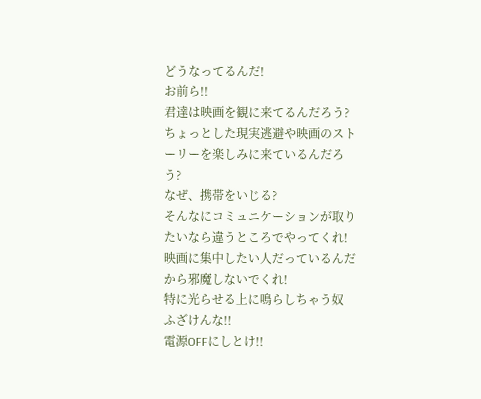どうなってるんだ!
お前ら!!
君達は映画を観に来てるんだろう?
ちょっとした現実逃避や映画のストーリーを楽しみに来ているんだろう?
なぜ、携帯をいじる?
そんなにコミュニケーションが取りたいなら違うところでやってくれ!
映画に集中したい人だっているんだから邪魔しないでくれ!
特に光らせる上に鳴らしちゃう奴
ふざけんな!!
電源OFFにしとけ!!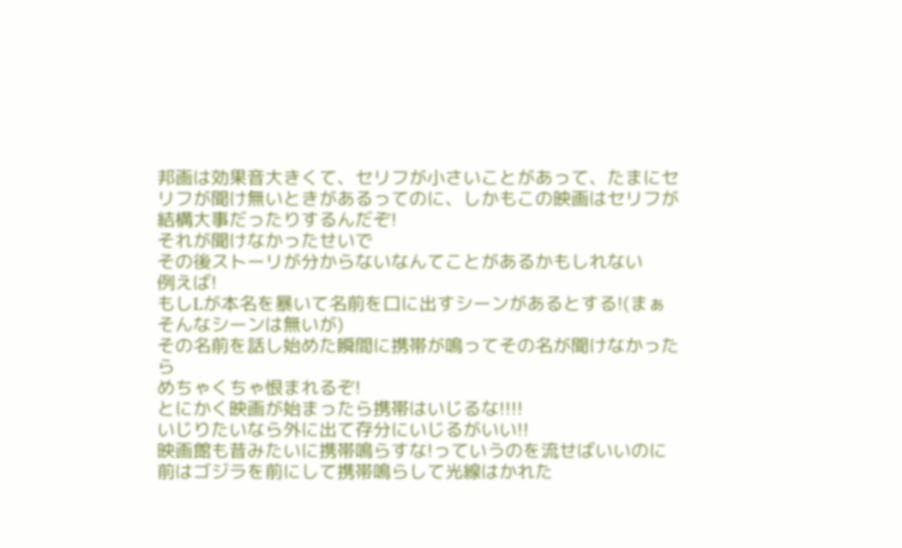邦画は効果音大きくて、セリフが小さいことがあって、たまにセリフが聞け無いときがあるってのに、しかもこの映画はセリフが結構大事だったりするんだぞ!
それが聞けなかったせいで
その後ストーリが分からないなんてことがあるかもしれない
例えば!
もしLが本名を暴いて名前を口に出すシーンがあるとする!(まぁそんなシーンは無いが)
その名前を話し始めた瞬間に携帯が鳴ってその名が聞けなかったら
めちゃくちゃ恨まれるぞ!
とにかく映画が始まったら携帯はいじるな!!!!
いじりたいなら外に出て存分にいじるがいい!!
映画館も昔みたいに携帯鳴らすな!っていうのを流せばいいのに
前はゴジラを前にして携帯鳴らして光線はかれた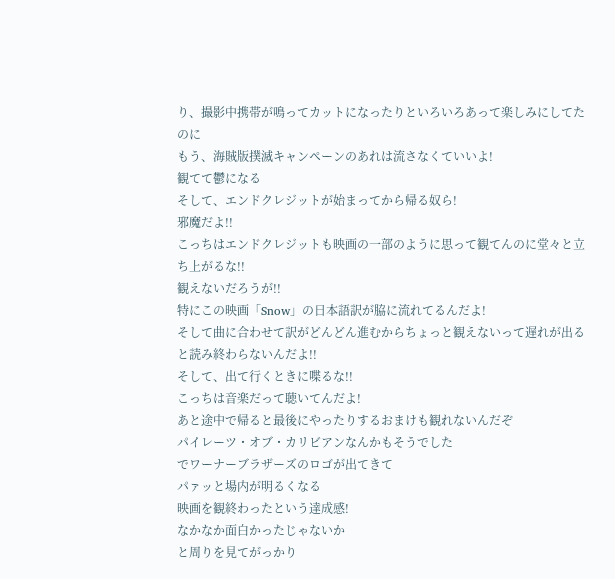り、撮影中携帯が鳴ってカットになったりといろいろあって楽しみにしてたのに
もう、海賊版撲滅キャンペーンのあれは流さなくていいよ!
観てて鬱になる
そして、エンドクレジットが始まってから帰る奴ら!
邪魔だよ!!
こっちはエンドクレジットも映画の一部のように思って観てんのに堂々と立ち上がるな!!
観えないだろうが!!
特にこの映画「Snow」の日本語訳が脇に流れてるんだよ!
そして曲に合わせて訳がどんどん進むからちょっと観えないって遅れが出ると読み終わらないんだよ!!
そして、出て行くときに喋るな!!
こっちは音楽だって聴いてんだよ!
あと途中で帰ると最後にやったりするおまけも観れないんだぞ
パイレーツ・オブ・カリビアンなんかもそうでした
でワーナーブラザーズのロゴが出てきて
パァッと場内が明るくなる
映画を観終わったという達成感!
なかなか面白かったじゃないか
と周りを見てがっかり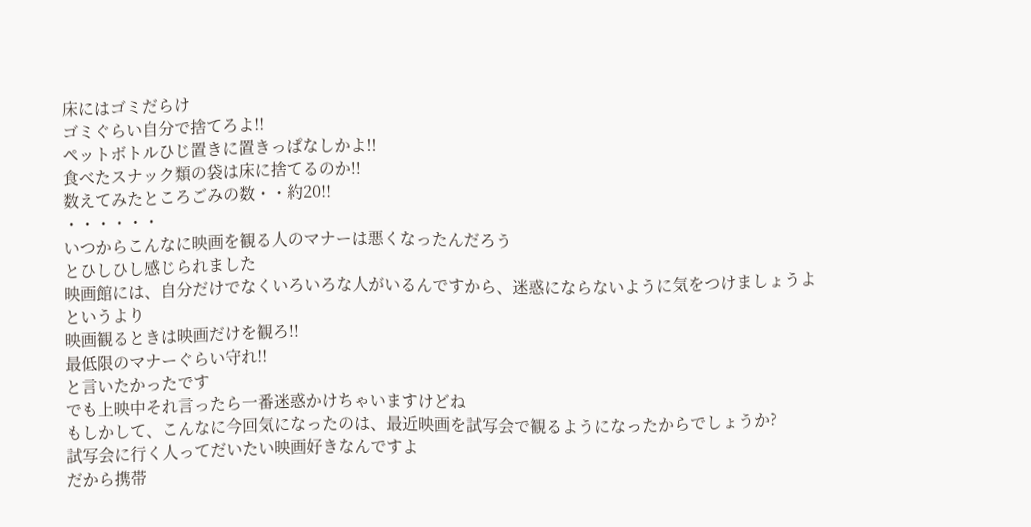床にはゴミだらけ
ゴミぐらい自分で捨てろよ!!
ペットボトルひじ置きに置きっぱなしかよ!!
食べたスナック類の袋は床に捨てるのか!!
数えてみたところごみの数・・約20!!
・・・・・・
いつからこんなに映画を観る人のマナーは悪くなったんだろう
とひしひし感じられました
映画館には、自分だけでなくいろいろな人がいるんですから、迷惑にならないように気をつけましょうよ
というより
映画観るときは映画だけを観ろ!!
最低限のマナーぐらい守れ!!
と言いたかったです
でも上映中それ言ったら一番迷惑かけちゃいますけどね
もしかして、こんなに今回気になったのは、最近映画を試写会で観るようになったからでしょうか?
試写会に行く人ってだいたい映画好きなんですよ
だから携帯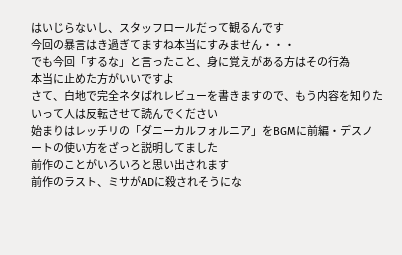はいじらないし、スタッフロールだって観るんです
今回の暴言はき過ぎてますね本当にすみません・・・
でも今回「するな」と言ったこと、身に覚えがある方はその行為
本当に止めた方がいいですよ
さて、白地で完全ネタばれレビューを書きますので、もう内容を知りたいって人は反転させて読んでください
始まりはレッチリの「ダニーカルフォルニア」をBGMに前編・デスノートの使い方をざっと説明してました
前作のことがいろいろと思い出されます
前作のラスト、ミサがADに殺されそうにな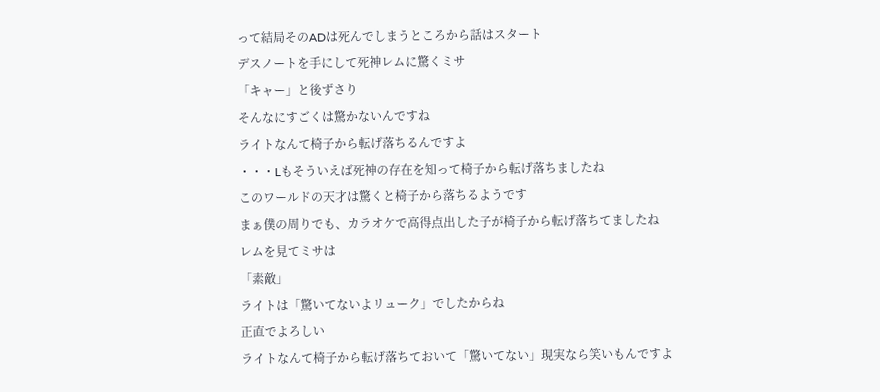って結局そのADは死んでしまうところから話はスタート
デスノートを手にして死神レムに驚くミサ
「キャー」と後ずさり
そんなにすごくは驚かないんですね
ライトなんて椅子から転げ落ちるんですよ
・・・Lもそういえば死神の存在を知って椅子から転げ落ちましたね
このワールドの天才は驚くと椅子から落ちるようです
まぁ僕の周りでも、カラオケで高得点出した子が椅子から転げ落ちてましたね
レムを見てミサは
「素敵」
ライトは「驚いてないよリューク」でしたからね
正直でよろしい
ライトなんて椅子から転げ落ちておいて「驚いてない」現実なら笑いもんですよ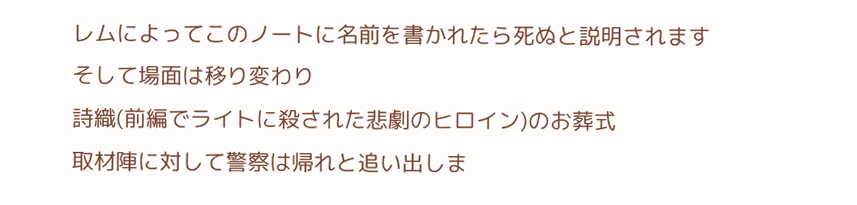レムによってこのノートに名前を書かれたら死ぬと説明されます
そして場面は移り変わり
詩織(前編でライトに殺された悲劇のヒロイン)のお葬式
取材陣に対して警察は帰れと追い出しま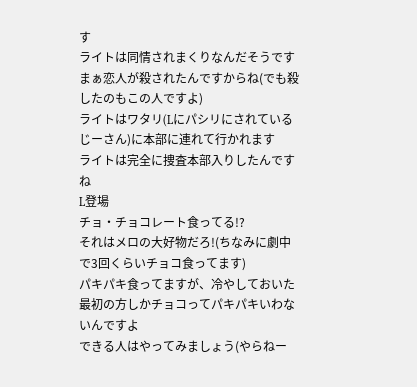す
ライトは同情されまくりなんだそうです
まぁ恋人が殺されたんですからね(でも殺したのもこの人ですよ)
ライトはワタリ(Lにパシリにされているじーさん)に本部に連れて行かれます
ライトは完全に捜査本部入りしたんですね
L登場
チョ・チョコレート食ってる!?
それはメロの大好物だろ!(ちなみに劇中で3回くらいチョコ食ってます)
パキパキ食ってますが、冷やしておいた最初の方しかチョコってパキパキいわないんですよ
できる人はやってみましょう(やらねー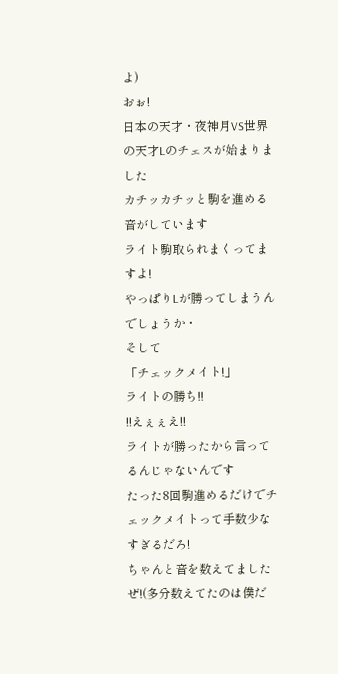よ)
おぉ!
日本の天才・夜神月VS世界の天才Lのチェスが始まりました
カチッカチッと駒を進める音がしています
ライト駒取られまくってますよ!
やっぱりLが勝ってしまうんでしょうか・
そして
「チェックメイト!」
ライトの勝ち!!
!!えぇぇえ!!
ライトが勝ったから言ってるんじゃないんです
たった8回駒進めるだけでチェックメイトって手数少なすぎるだろ!
ちゃんと音を数えてましたぜ!(多分数えてたのは僕だ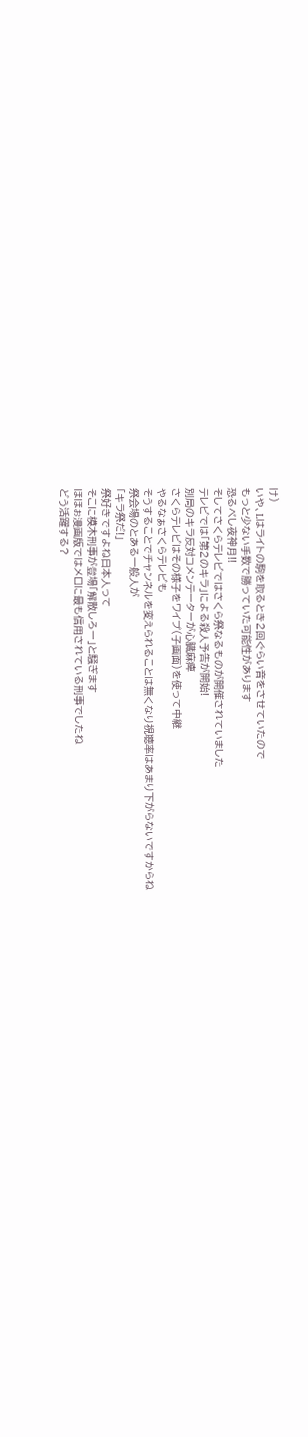け)
いや、Lはライトの駒を取るとき2回ぐらい音をさせていたので
もっと少ない手数で勝っていた可能性があります
恐るべし夜神月!!
そしてさくらテレビではさくら祭なるものが開催されていました
テレビでは「第2のキラ」による殺人予告が開始!
別局のキラ反対コメンテーターが心臓麻痺
さくらテレビはその様子をワイプ(子画面)を使って中継
やるなぁさくらテレビも
そうすることでチャンネルを変えられることは無くなり視聴率はあまり下がらないですからね
祭会場のとある一般人が
「キラ祭だ!」
祭好きですよね日本人って
そこに模木刑事が登場「解散しろー」と騒ぎます
ほほぉ漫画版ではメロに最も信用されている刑事でしたね
どう活躍する?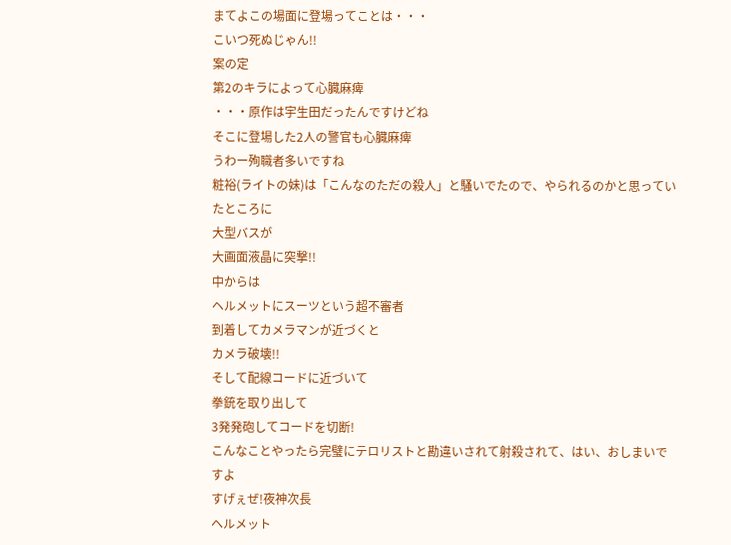まてよこの場面に登場ってことは・・・
こいつ死ぬじゃん!!
案の定
第2のキラによって心臓麻痺
・・・原作は宇生田だったんですけどね
そこに登場した2人の警官も心臓麻痺
うわー殉職者多いですね
粧裕(ライトの妹)は「こんなのただの殺人」と騒いでたので、やられるのかと思っていたところに
大型バスが
大画面液晶に突撃!!
中からは
ヘルメットにスーツという超不審者
到着してカメラマンが近づくと
カメラ破壊!!
そして配線コードに近づいて
拳銃を取り出して
3発発砲してコードを切断!
こんなことやったら完璧にテロリストと勘違いされて射殺されて、はい、おしまいですよ
すげぇぜ!夜神次長
ヘルメット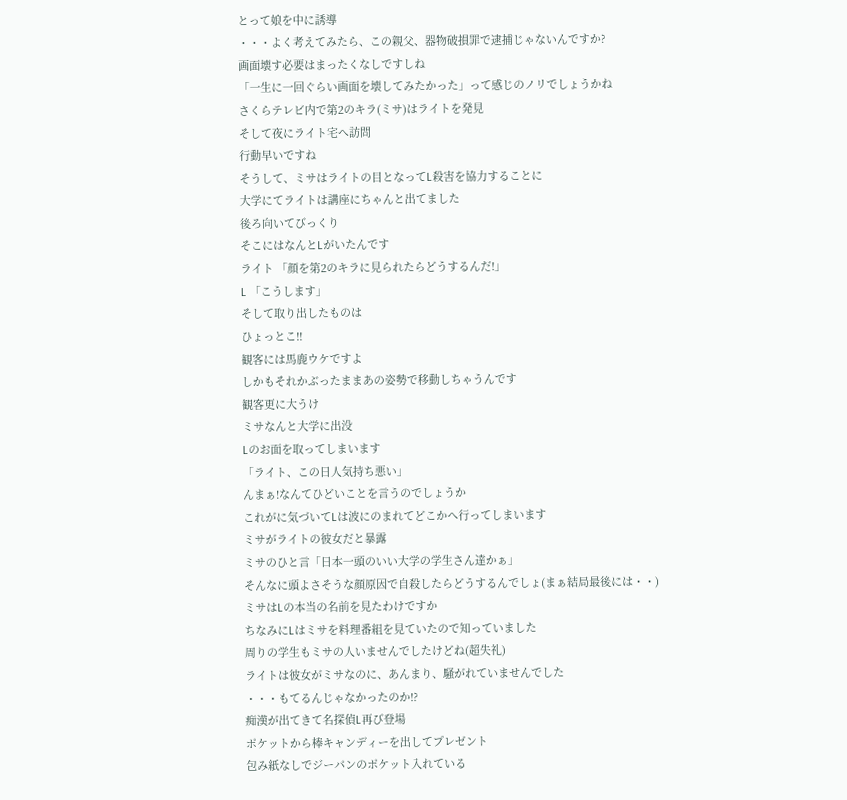とって娘を中に誘導
・・・よく考えてみたら、この親父、器物破損罪で逮捕じゃないんですか?
画面壊す必要はまったくなしですしね
「一生に一回ぐらい画面を壊してみたかった」って感じのノリでしょうかね
さくらテレビ内で第2のキラ(ミサ)はライトを発見
そして夜にライト宅へ訪問
行動早いですね
そうして、ミサはライトの目となってL殺害を協力することに
大学にてライトは講座にちゃんと出てました
後ろ向いてびっくり
そこにはなんとLがいたんです
ライト 「顔を第2のキラに見られたらどうするんだ!」
L 「こうします」
そして取り出したものは
ひょっとこ!!
観客には馬鹿ウケですよ
しかもそれかぶったままあの姿勢で移動しちゃうんです
観客更に大うけ
ミサなんと大学に出没
Lのお面を取ってしまいます
「ライト、この日人気持ち悪い」
んまぁ!なんてひどいことを言うのでしょうか
これがに気づいてLは波にのまれてどこかへ行ってしまいます
ミサがライトの彼女だと暴露
ミサのひと言「日本一頭のいい大学の学生さん達かぁ」
そんなに頭よさそうな顔原因で自殺したらどうするんでしょ(まぁ結局最後には・・)
ミサはLの本当の名前を見たわけですか
ちなみにLはミサを料理番組を見ていたので知っていました
周りの学生もミサの人いませんでしたけどね(超失礼)
ライトは彼女がミサなのに、あんまり、騒がれていませんでした
・・・もてるんじゃなかったのか!?
痴漢が出てきて名探偵L再び登場
ポケットから棒キャンディーを出してプレゼント
包み紙なしでジーパンのポケット入れている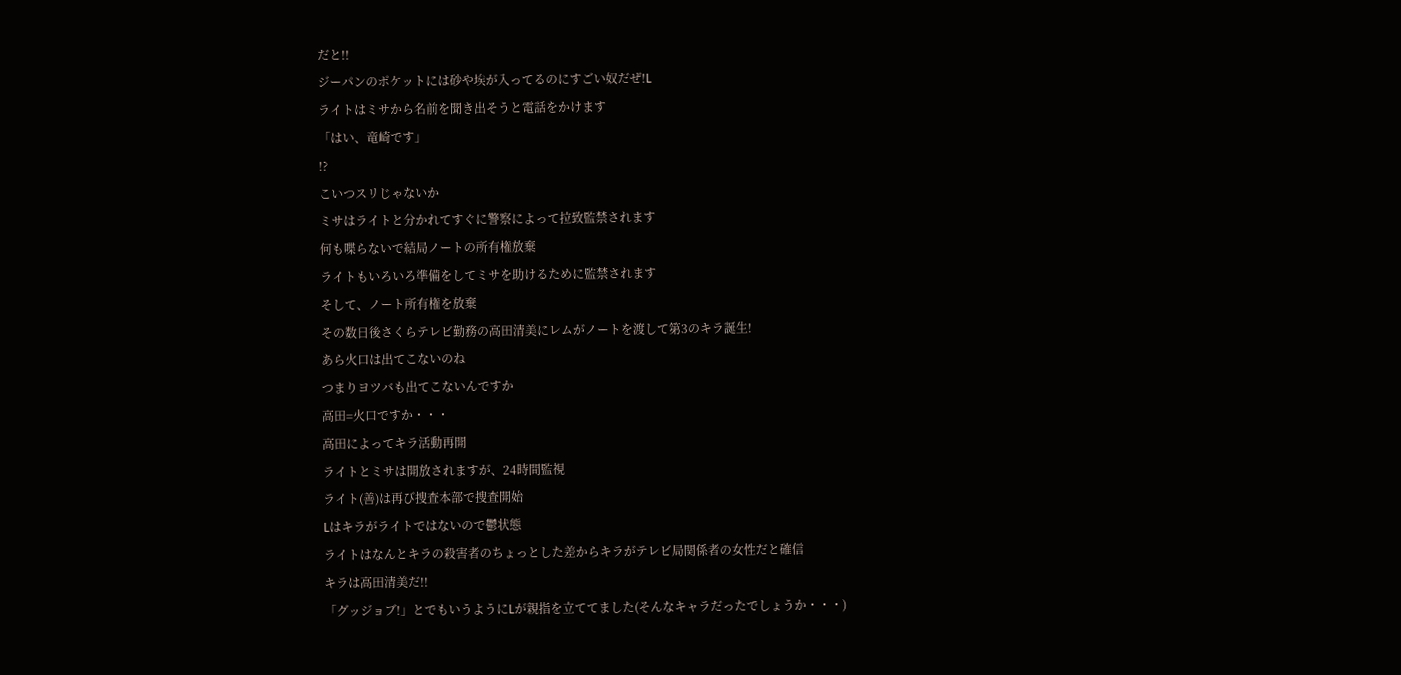だと!!
ジーパンのポケットには砂や埃が入ってるのにすごい奴だぜ!L
ライトはミサから名前を聞き出そうと電話をかけます
「はい、竜崎です」
!?
こいつスリじゃないか
ミサはライトと分かれてすぐに警察によって拉致監禁されます
何も喋らないで結局ノートの所有権放棄
ライトもいろいろ準備をしてミサを助けるために監禁されます
そして、ノート所有権を放棄
その数日後さくらテレビ勤務の高田清美にレムがノートを渡して第3のキラ誕生!
あら火口は出てこないのね
つまりヨツバも出てこないんですか
高田=火口ですか・・・
高田によってキラ活動再開
ライトとミサは開放されますが、24時間監視
ライト(善)は再び捜査本部で捜査開始
Lはキラがライトではないので鬱状態
ライトはなんとキラの殺害者のちょっとした差からキラがテレビ局関係者の女性だと確信
キラは高田清美だ!!
「グッジョブ!」とでもいうようにLが親指を立ててました(そんなキャラだったでしょうか・・・)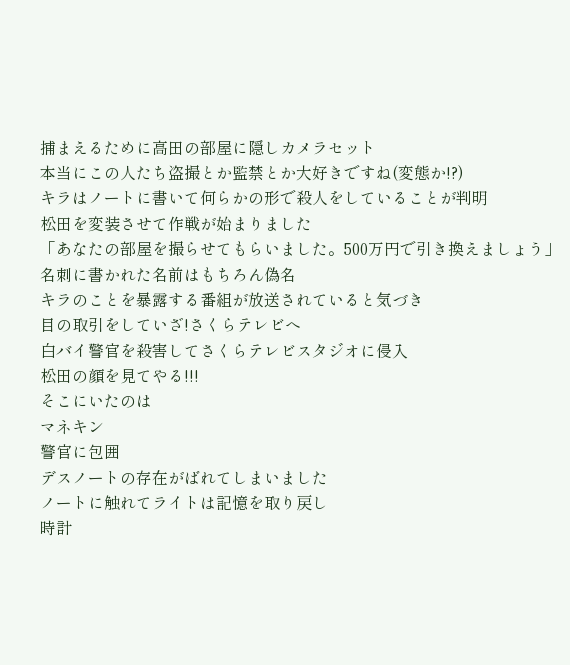捕まえるために高田の部屋に隠しカメラセット
本当にこの人たち盗撮とか監禁とか大好きですね(変態か!?)
キラはノートに書いて何らかの形で殺人をしていることが判明
松田を変装させて作戦が始まりました
「あなたの部屋を撮らせてもらいました。500万円で引き換えましょう」
名刺に書かれた名前はもちろん偽名
キラのことを暴露する番組が放送されていると気づき
目の取引をしていざ!さくらテレビへ
白バイ警官を殺害してさくらテレビスタジオに侵入
松田の顔を見てやる!!!
そこにいたのは
マネキン
警官に包囲
デスノートの存在がばれてしまいました
ノートに触れてライトは記憶を取り戻し
時計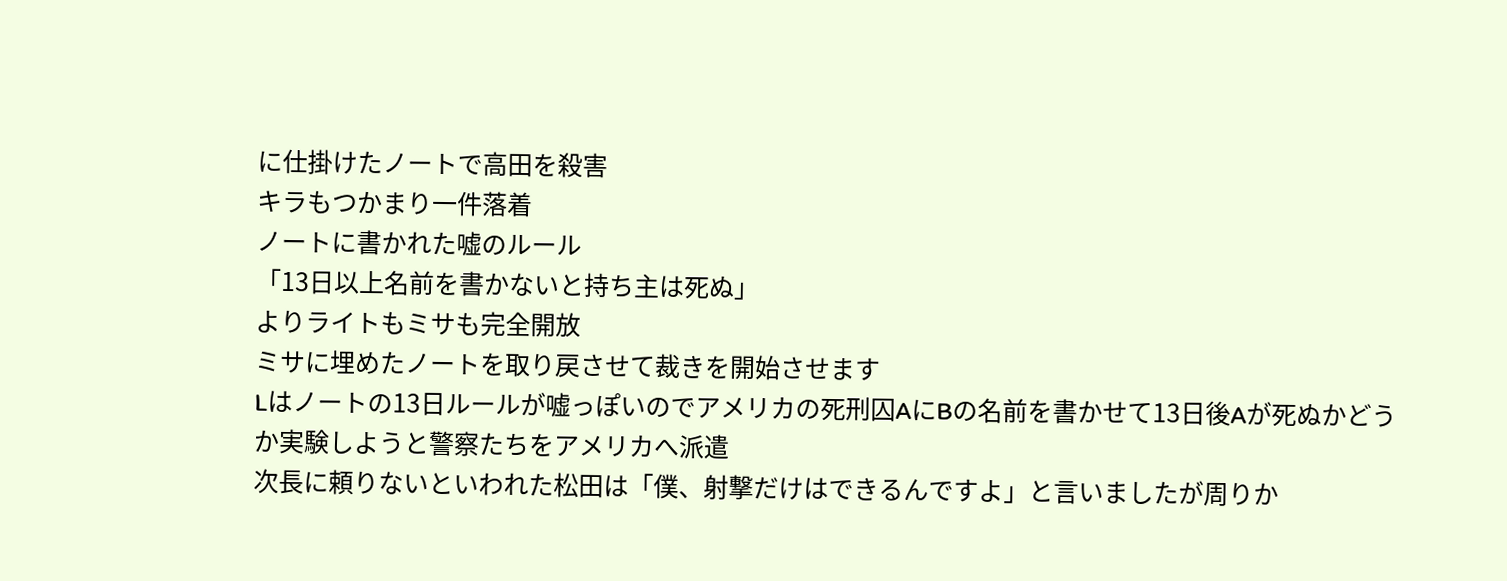に仕掛けたノートで高田を殺害
キラもつかまり一件落着
ノートに書かれた嘘のルール
「13日以上名前を書かないと持ち主は死ぬ」
よりライトもミサも完全開放
ミサに埋めたノートを取り戻させて裁きを開始させます
Lはノートの13日ルールが嘘っぽいのでアメリカの死刑囚AにBの名前を書かせて13日後Aが死ぬかどうか実験しようと警察たちをアメリカへ派遣
次長に頼りないといわれた松田は「僕、射撃だけはできるんですよ」と言いましたが周りか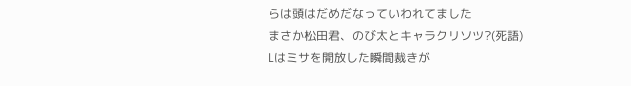らは頭はだめだなっていわれてました
まさか松田君、のび太とキャラクリソツ?(死語)
Lはミサを開放した瞬間裁きが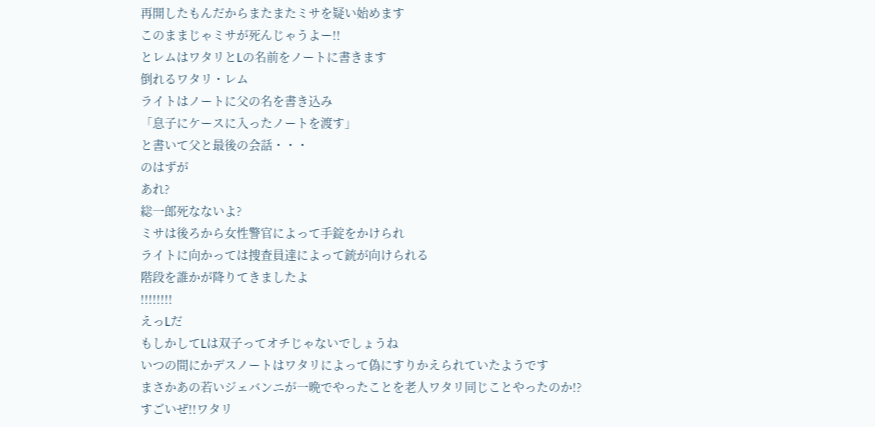再開したもんだからまたまたミサを疑い始めます
このままじゃミサが死んじゃうよー!!
とレムはワタリとLの名前をノートに書きます
倒れるワタリ・レム
ライトはノートに父の名を書き込み
「息子にケースに入ったノートを渡す」
と書いて父と最後の会話・・・
のはずが
あれ?
総一郎死なないよ?
ミサは後ろから女性警官によって手錠をかけられ
ライトに向かっては捜査員達によって銃が向けられる
階段を誰かが降りてきましたよ
!!!!!!!!
えっLだ
もしかしてLは双子ってオチじゃないでしょうね
いつの間にかデスノートはワタリによって偽にすりかえられていたようです
まさかあの若いジェバンニが一晩でやったことを老人ワタリ同じことやったのか!?
すごいぜ!!ワタリ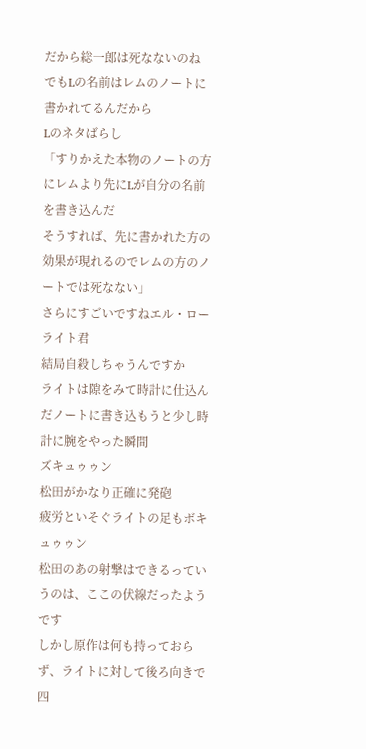だから総一郎は死なないのね
でもLの名前はレムのノートに書かれてるんだから
Lのネタばらし
「すりかえた本物のノートの方にレムより先にLが自分の名前を書き込んだ
そうすれば、先に書かれた方の効果が現れるのでレムの方のノートでは死なない」
さらにすごいですねエル・ローライト君
結局自殺しちゃうんですか
ライトは隙をみて時計に仕込んだノートに書き込もうと少し時計に腕をやった瞬間
ズキュゥゥン
松田がかなり正確に発砲
疲労といそぐライトの足もボキュゥゥン
松田のあの射撃はできるっていうのは、ここの伏線だったようです
しかし原作は何も持っておらず、ライトに対して後ろ向きで四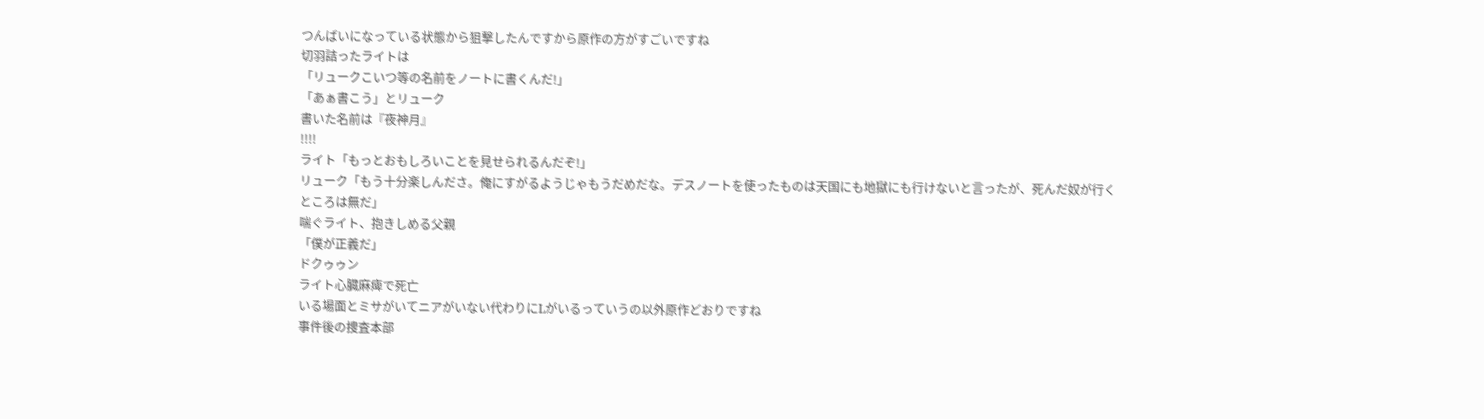つんばいになっている状態から狙撃したんですから原作の方がすごいですね
切羽詰ったライトは
「リュークこいつ等の名前をノートに書くんだ!」
「あぁ書こう」とリューク
書いた名前は『夜神月』
!!!!
ライト「もっとおもしろいことを見せられるんだぞ!」
リューク「もう十分楽しんださ。俺にすがるようじゃもうだめだな。デスノートを使ったものは天国にも地獄にも行けないと言ったが、死んだ奴が行くところは無だ」
喘ぐライト、抱きしめる父親
「僕が正義だ」
ドクゥゥン
ライト心臓麻痺で死亡
いる場面とミサがいてニアがいない代わりにLがいるっていうの以外原作どおりですね
事件後の捜査本部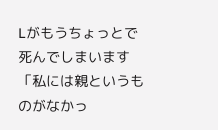Lがもうちょっとで死んでしまいます
「私には親というものがなかっ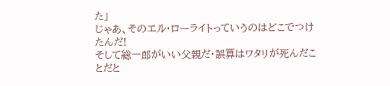た」
じゃあ、そのエル・ローライトっていうのはどこでつけたんだ!
そして総一郎がいい父親だ・誤算はワタリが死んだことだと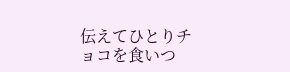伝えてひとりチョコを食いつ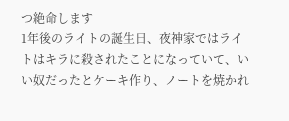つ絶命します
1年後のライトの誕生日、夜神家ではライトはキラに殺されたことになっていて、いい奴だったとケーキ作り、ノートを焼かれ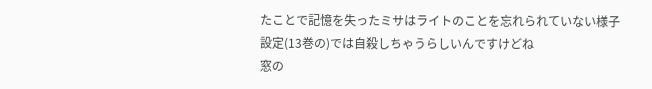たことで記憶を失ったミサはライトのことを忘れられていない様子
設定(13巻の)では自殺しちゃうらしいんですけどね
窓の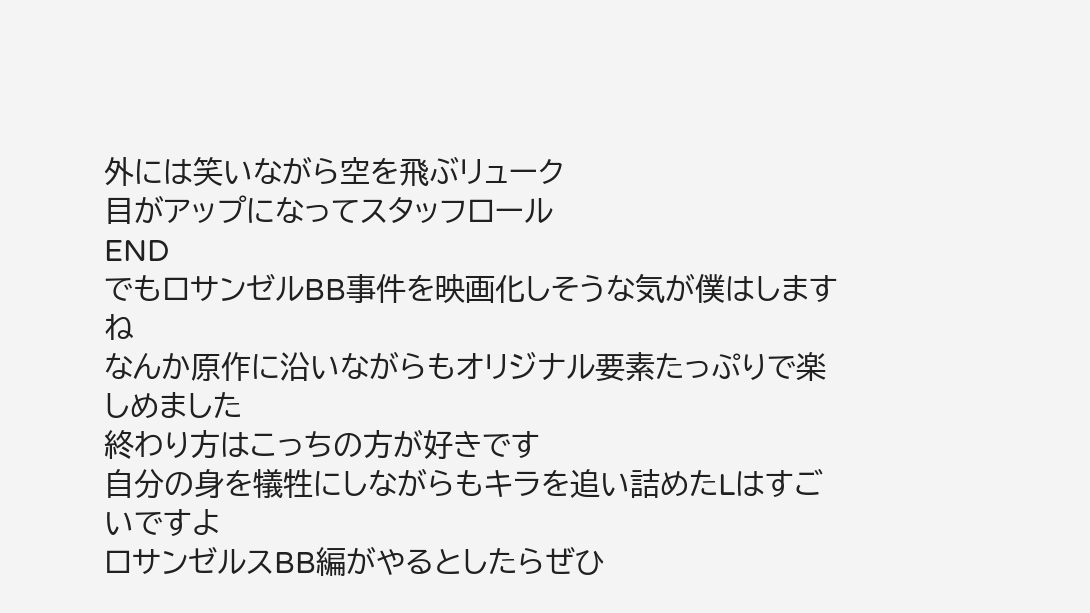外には笑いながら空を飛ぶリューク
目がアップになってスタッフロール
END
でもロサンゼルBB事件を映画化しそうな気が僕はしますね
なんか原作に沿いながらもオリジナル要素たっぷりで楽しめました
終わり方はこっちの方が好きです
自分の身を犠牲にしながらもキラを追い詰めたLはすごいですよ
ロサンゼルスBB編がやるとしたらぜひ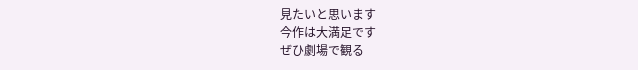見たいと思います
今作は大満足です
ぜひ劇場で観る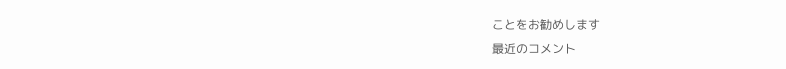ことをお勧めします
最近のコメント